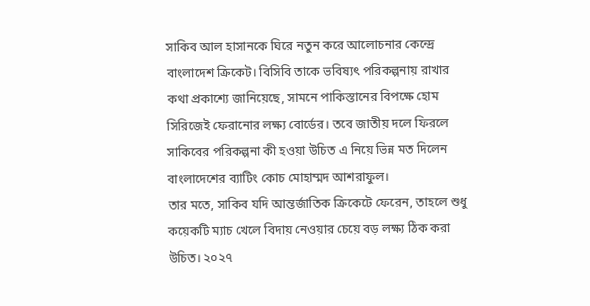সাকিব আল হাসানকে ঘিরে নতুন করে আলোচনার কেন্দ্রে বাংলাদেশ ক্রিকেট। বিসিবি তাকে ভবিষ্যৎ পরিকল্পনায় রাখার কথা প্রকাশ্যে জানিয়েছে, সামনে পাকিস্তানের বিপক্ষে হোম সিরিজেই ফেরানোর লক্ষ্য বোর্ডের। তবে জাতীয় দলে ফিরলে সাকিবের পরিকল্পনা কী হওয়া উচিত এ নিয়ে ভিন্ন মত দিলেন বাংলাদেশের ব্যাটিং কোচ মোহাম্মদ আশরাফুল।
তার মতে, সাকিব যদি আন্তর্জাতিক ক্রিকেটে ফেরেন, তাহলে শুধু কয়েকটি ম্যাচ খেলে বিদায় নেওয়ার চেয়ে বড় লক্ষ্য ঠিক করা উচিত। ২০২৭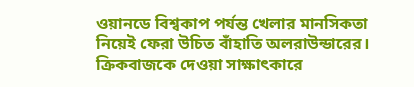ওয়ানডে বিশ্বকাপ পর্যন্ত খেলার মানসিকতা নিয়েই ফেরা উচিত বাঁহাতি অলরাউন্ডারের।
ক্রিকবাজকে দেওয়া সাক্ষাৎকারে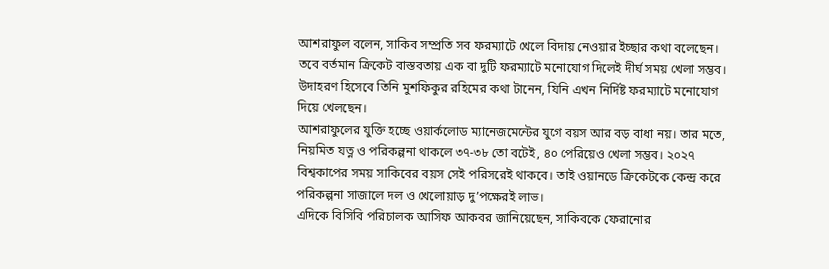আশরাফুল বলেন, সাকিব সম্প্রতি সব ফরম্যাটে খেলে বিদায় নেওয়ার ইচ্ছার কথা বলেছেন। তবে বর্তমান ক্রিকেট বাস্তবতায় এক বা দুটি ফরম্যাটে মনোযোগ দিলেই দীর্ঘ সময় খেলা সম্ভব। উদাহরণ হিসেবে তিনি মুশফিকুর রহিমের কথা টানেন, যিনি এখন নির্দিষ্ট ফরম্যাটে মনোযোগ দিয়ে খেলছেন।
আশরাফুলের যুক্তি হচ্ছে ওয়ার্কলোড ম্যানেজমেন্টের যুগে বয়স আর বড় বাধা নয়। তার মতে, নিয়মিত যত্ন ও পরিকল্পনা থাকলে ৩৭-৩৮ তো বটেই, ৪০ পেরিয়েও খেলা সম্ভব। ২০২৭ বিশ্বকাপের সময় সাকিবের বয়স সেই পরিসরেই থাকবে। তাই ওয়ানডে ক্রিকেটকে কেন্দ্র করে পরিকল্পনা সাজালে দল ও খেলোয়াড় দু’পক্ষেরই লাভ।
এদিকে বিসিবি পরিচালক আসিফ আকবর জানিয়েছেন, সাকিবকে ফেরানোর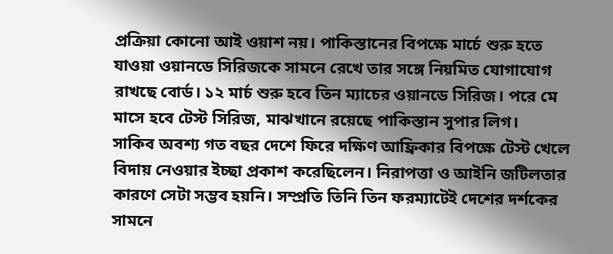প্রক্রিয়া কোনো আই ওয়াশ নয়। পাকিস্তানের বিপক্ষে মার্চে শুরু হতে যাওয়া ওয়ানডে সিরিজকে সামনে রেখে তার সঙ্গে নিয়মিত যোগাযোগ রাখছে বোর্ড। ১২ মার্চ শুরু হবে তিন ম্যাচের ওয়ানডে সিরিজ। পরে মে মাসে হবে টেস্ট সিরিজ, মাঝখানে রয়েছে পাকিস্তান সুপার লিগ।
সাকিব অবশ্য গত বছর দেশে ফিরে দক্ষিণ আফ্রিকার বিপক্ষে টেস্ট খেলে বিদায় নেওয়ার ইচ্ছা প্রকাশ করেছিলেন। নিরাপত্তা ও আইনি জটিলতার কারণে সেটা সম্ভব হয়নি। সম্প্রতি তিনি তিন ফরম্যাটেই দেশের দর্শকের সামনে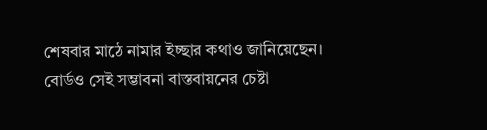শেষবার মাঠে নামার ইচ্ছার কথাও জানিয়েছেন। বোর্ডও সেই সম্ভাবনা বাস্তবায়নের চেষ্টা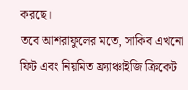করছে।
তবে আশরাফুলের মতে, সাকিব এখনো ফিট এবং নিয়মিত ফ্র্যাঞ্চাইজি ক্রিকেট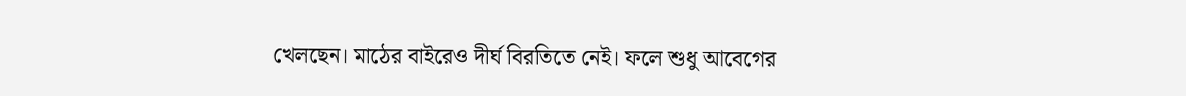খেলছেন। মাঠের বাইরেও দীর্ঘ বিরতিতে নেই। ফলে শুধু আবেগের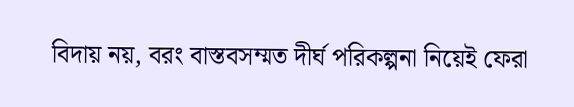বিদায় নয়, বরং বাস্তবসম্মত দীর্ঘ পরিকল্পনা নিয়েই ফেরা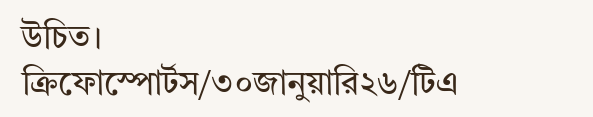উচিত।
ক্রিফোস্পোর্টস/৩০জানুয়ারি২৬/টিএ